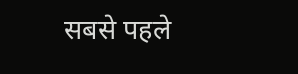सबसे पहले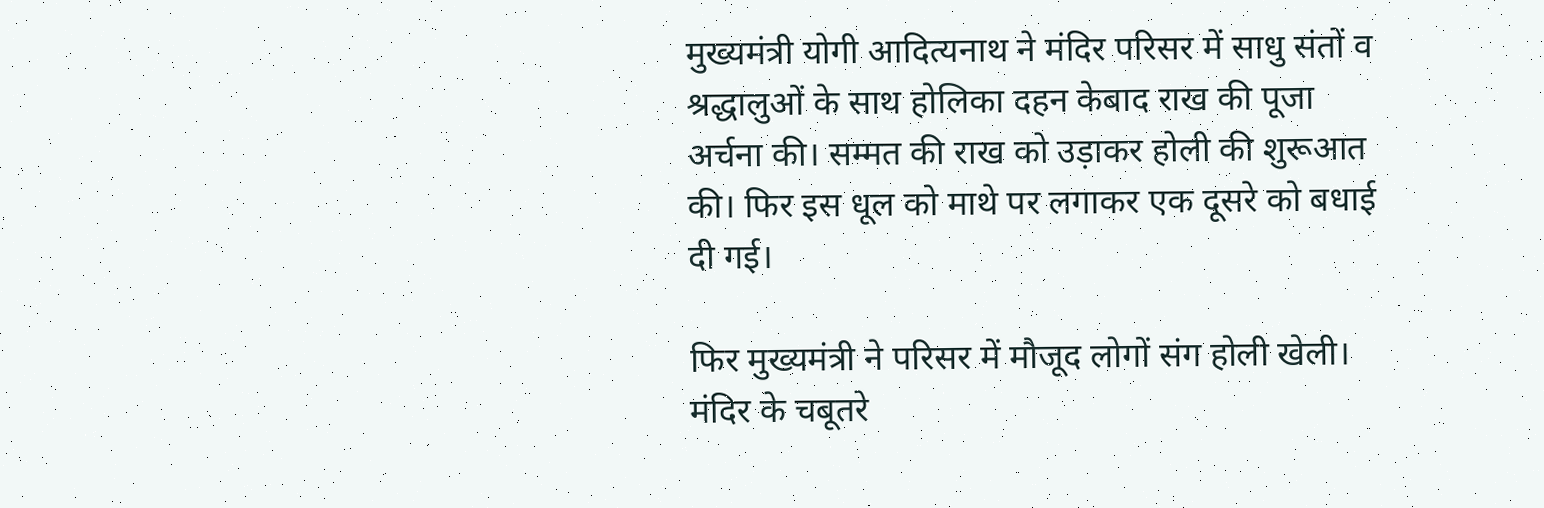मुख्यमंत्री योगी आदित्यनाथ ने मंदिर परिसर में साधु संतों व श्रद्धालुओं के साथ होलिका दहन केबाद राख की पूजा अर्चना की। सम्मत की राख को उड़ाकर होली की शुरूआत की। फिर इस धूल को माथे पर लगाकर एक दूसरे को बधाई दी गई।

फिर मुख्यमंत्री ने परिसर में मौजूद लोगों संग होली खेली। मंदिर के चबूतरे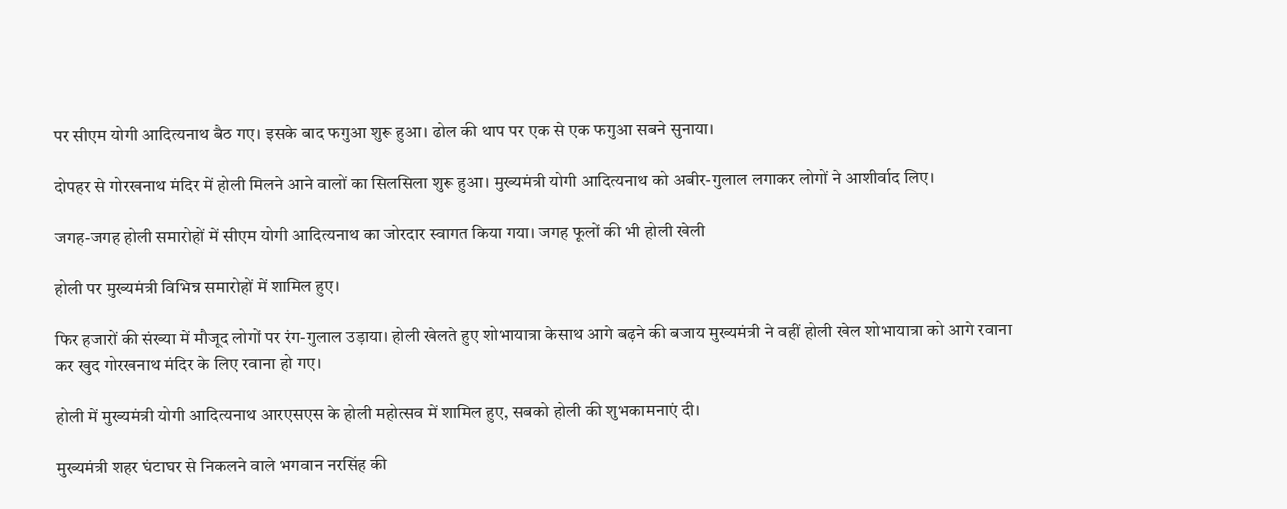पर सीएम योगी आदित्यनाथ बैठ गए। इसके बाद फगुआ शुरू हुआ। ढोल की थाप पर एक से एक फगुआ सबने सुनाया।

दोपहर से गोरखनाथ मंदिर में होली मिलने आने वालों का सिलसिला शुरू हुआ। मुख्यमंत्री योगी आदित्यनाथ को अबीर-गुलाल लगाकर लोगों ने आशीर्वाद लिए।

जगह-जगह होली समारोहों में सीएम योगी आदित्यनाथ का जोरदार स्वागत किया गया। जगह फूलों की भी होली खेली

होली पर मुख्यमंत्री विभिन्न समारोहों में शामिल हुए।

फिर हजारों की संख्या में मौजूद लोगों पर रंग-गुलाल उड़ाया। होली खेलते हुए शोभायात्रा केसाथ आगे बढ़ने की बजाय मुख्यमंत्री ने वहीं होली खेल शोभायात्रा को आगे रवाना कर खुद गोरखनाथ मंदिर के लिए रवाना हो गए।

होली में मुख्यमंत्री योगी आदित्यनाथ आरएसएस के होली महोत्सव में शामिल हुए, सबको होली की शुभकामनाएं दी।

मुख्यमंत्री शहर घंटाघर से निकलने वाले भगवान नरसिंह की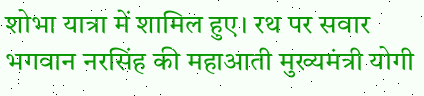शोभा यात्रा में शामिल हुए। रथ पर सवार भगवान नरसिंह की महाआती मुख्यमंत्री योगी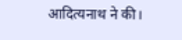आदित्यनाथ ने की।